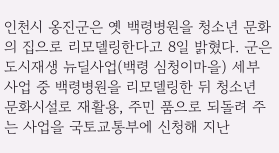인천시 옹진군은 옛 백령병원을 청소년 문화의 집으로 리모델링한다고 8일 밝혔다. 군은 도시재생 뉴딜사업(백령 심청이마을) 세부사업 중 백령병원을 리모델링한 뒤 청소년 문화시설로 재활용, 주민 품으로 되돌려 주는 사업을 국토교통부에 신청해 지난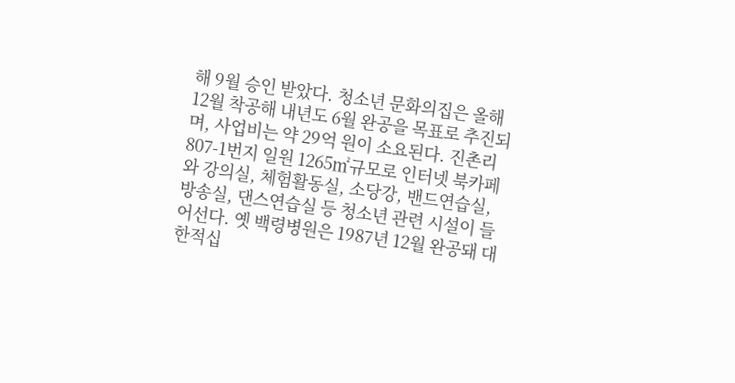해 9월 승인 받았다. 청소년 문화의집은 올해 12월 착공해 내년도 6월 완공을 목표로 추진되며, 사업비는 약 29억 원이 소요된다. 진촌리 807-1번지 일원 1265㎡규모로 인터넷 북카페와 강의실, 체험활동실, 소당강, 밴드연습실, 방송실, 댄스연습실 등 청소년 관련 시설이 들어선다. 옛 백령병원은 1987년 12월 완공돼 대한적십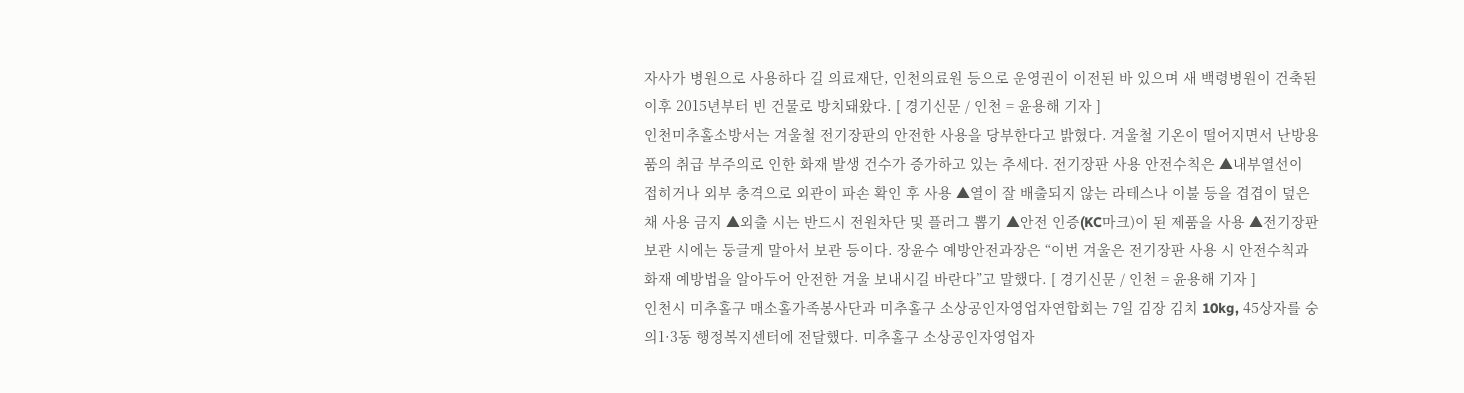자사가 병원으로 사용하다 길 의료재단, 인천의료원 등으로 운영권이 이전된 바 있으며 새 백령병원이 건축된 이후 2015년부터 빈 건물로 방치돼왔다. [ 경기신문 / 인천 = 윤용해 기자 ]
인천미추홀소방서는 겨울철 전기장판의 안전한 사용을 당부한다고 밝혔다. 겨울철 기온이 떨어지면서 난방용품의 취급 부주의로 인한 화재 발생 건수가 증가하고 있는 추세다. 전기장판 사용 안전수칙은 ▲내부열선이 접히거나 외부 충격으로 외관이 파손 확인 후 사용 ▲열이 잘 배출되지 않는 라테스나 이불 등을 겹겹이 덮은채 사용 금지 ▲외출 시는 반드시 전원차단 및 플러그 뽑기 ▲안전 인증(KC마크)이 된 제품을 사용 ▲전기장판 보관 시에는 둥글게 말아서 보관 등이다. 장윤수 예방안전과장은 “이번 겨울은 전기장판 사용 시 안전수칙과 화재 예방법을 알아두어 안전한 겨울 보내시길 바란다”고 말했다. [ 경기신문 / 인천 = 윤용해 기자 ]
인천시 미추홀구 매소홀가족봉사단과 미추홀구 소상공인자영업자연합회는 7일 김장 김치 10kg, 45상자를 숭의1·3동 행정복지센터에 전달했다. 미추홀구 소상공인자영업자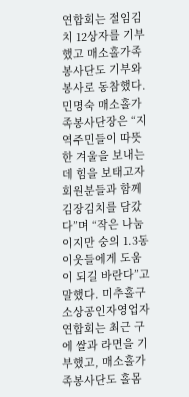연합회는 절임김치 12상자를 기부했고 매소홀가족봉사단도 기부와 봉사로 동참했다. 민명숙 매소홀가족봉사단장은 “지역주민들이 따뜻한 겨울을 보내는데 힘을 보태고자 회원분들과 함께 김장김치를 담갔다”며 “작은 나눔이지만 숭의 1.3동 이웃들에게 도움이 되길 바란다”고 말했다. 미추홀구소상공인자영업자연합회는 최근 구에 쌀과 라면을 기부했고, 매소홀가족봉사단도 홀몸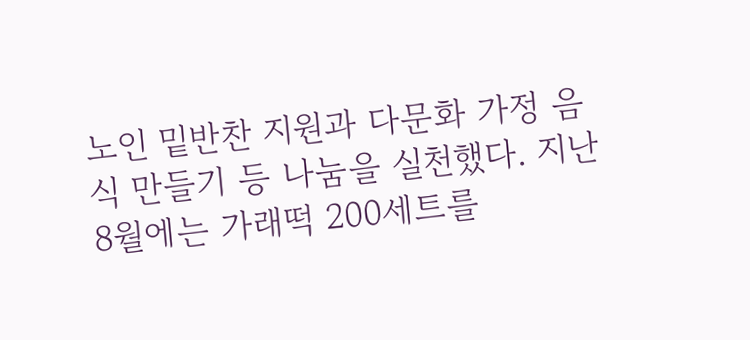노인 밑반찬 지원과 다문화 가정 음식 만들기 등 나눔을 실천했다. 지난 8월에는 가래떡 200세트를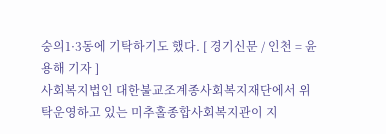숭의1·3동에 기탁하기도 했다. [ 경기신문 / 인천 = 윤용해 기자 ]
사회복지법인 대한불교조계종사회복지재단에서 위탁운영하고 있는 미추홀종합사회복지관이 지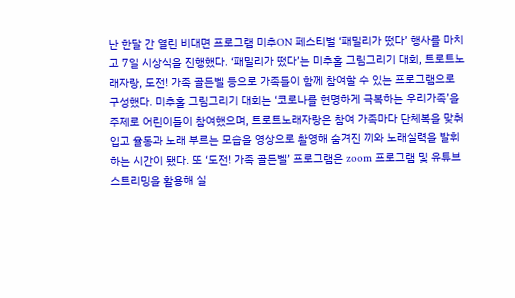난 한달 간 열린 비대면 프로그램 미추ON 페스티벌 ‘패밀리가 떴다’ 행사를 마치고 7일 시상식을 진행했다. ‘패밀리가 떴다’는 미추홀 그림그리기 대회, 트로트노래자랑, 도전! 가족 골든벨 등으로 가족들이 함께 참여할 수 있는 프로그램으로 구성했다. 미추홀 그림그리기 대회는 ‘코로나를 현명하게 극복하는 우리가족’을 주제로 어린이들이 참여했으며, 트로트노래자랑은 참여 가족마다 단체복을 맞춰 입고 율동과 노래 부르는 모습을 영상으로 촬영해 숨겨진 끼와 노래실력을 발휘하는 시간이 됐다. 또 ‘도전! 가족 골든벨’ 프로그램은 zoom 프로그램 및 유튜브 스트리밍을 활용해 실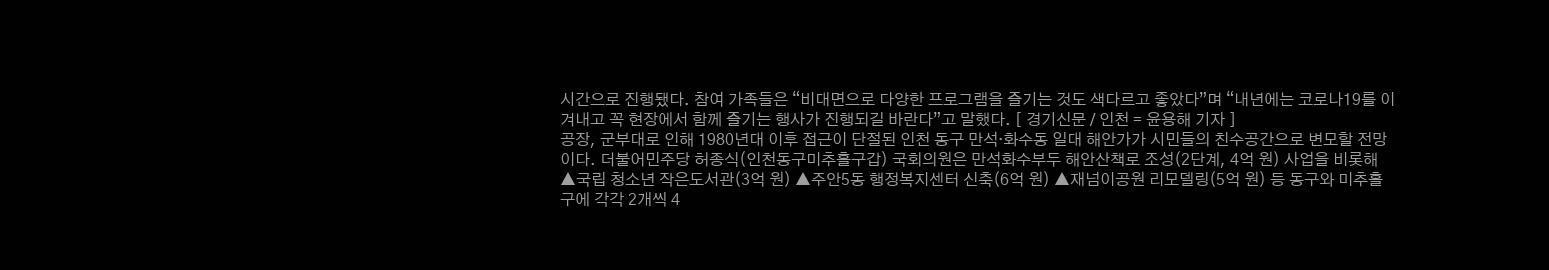시간으로 진행됐다. 참여 가족들은 “비대면으로 다양한 프로그램을 즐기는 것도 색다르고 좋았다”며 “내년에는 코로나19를 이겨내고 꼭 현장에서 함께 즐기는 행사가 진행되길 바란다”고 말했다. [ 경기신문 / 인천 = 윤용해 기자 ]
공장, 군부대로 인해 1980년대 이후 접근이 단절된 인천 동구 만석·화수동 일대 해안가가 시민들의 친수공간으로 변모할 전망이다. 더불어민주당 허종식(인천동구미추홀구갑) 국회의원은 만석화수부두 해안산책로 조성(2단계, 4억 원) 사업을 비롯해 ▲국립 청소년 작은도서관(3억 원) ▲주안5동 행정복지센터 신축(6억 원) ▲재넘이공원 리모델링(5억 원) 등 동구와 미추홀구에 각각 2개씩 4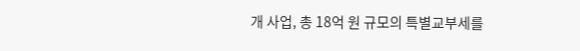개 사업, 총 18억 원 규모의 특별교부세를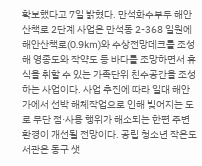확보했다고 7일 밝혔다. 만석화수부두 해안산책로 2단계 사업은 만석동 2-368 일원에 해안산책로(0.9km)와 수상전망데크를 조성해 영종도와 작약도 등 바다를 조망하면서 휴식을 취할 수 있는 가족단위 친수공간을 조성하는 사업이다. 사업 추진에 따라 일대 해안가에서 선박 해체작업으로 인해 빚어지는 도로 무단 점·사용 행위가 해소되는 한편 주변 환경이 개선될 전망이다. 공립 청소년 작은도서관은 동구 샛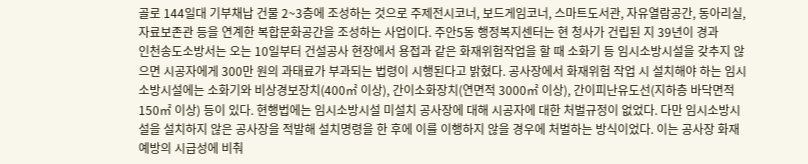골로 144일대 기부채납 건물 2~3층에 조성하는 것으로 주제전시코너, 보드게임코너, 스마트도서관, 자유열람공간, 동아리실, 자료보존관 등을 연계한 복합문화공간을 조성하는 사업이다. 주안5동 행정복지센터는 현 청사가 건립된 지 39년이 경과
인천송도소방서는 오는 10일부터 건설공사 현장에서 용접과 같은 화재위험작업을 할 때 소화기 등 임시소방시설을 갖추지 않으면 시공자에게 300만 원의 과태료가 부과되는 법령이 시행된다고 밝혔다. 공사장에서 화재위험 작업 시 설치해야 하는 임시소방시설에는 소화기와 비상경보장치(400㎡ 이상), 간이소화장치(연면적 3000㎡ 이상), 간이피난유도선(지하층 바닥면적 150㎡ 이상) 등이 있다. 현행법에는 임시소방시설 미설치 공사장에 대해 시공자에 대한 처벌규정이 없었다. 다만 임시소방시설을 설치하지 않은 공사장을 적발해 설치명령을 한 후에 이를 이행하지 않을 경우에 처벌하는 방식이었다. 이는 공사장 화재예방의 시급성에 비춰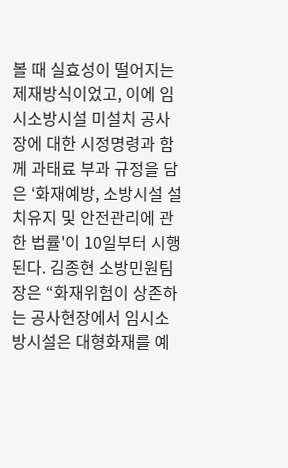볼 때 실효성이 떨어지는 제재방식이었고, 이에 임시소방시설 미설치 공사장에 대한 시정명령과 함께 과태료 부과 규정을 담은 ‘화재예방, 소방시설 설치유지 및 안전관리에 관한 법률'이 10일부터 시행된다. 김종현 소방민원팀장은 “화재위험이 상존하는 공사현장에서 임시소방시설은 대형화재를 예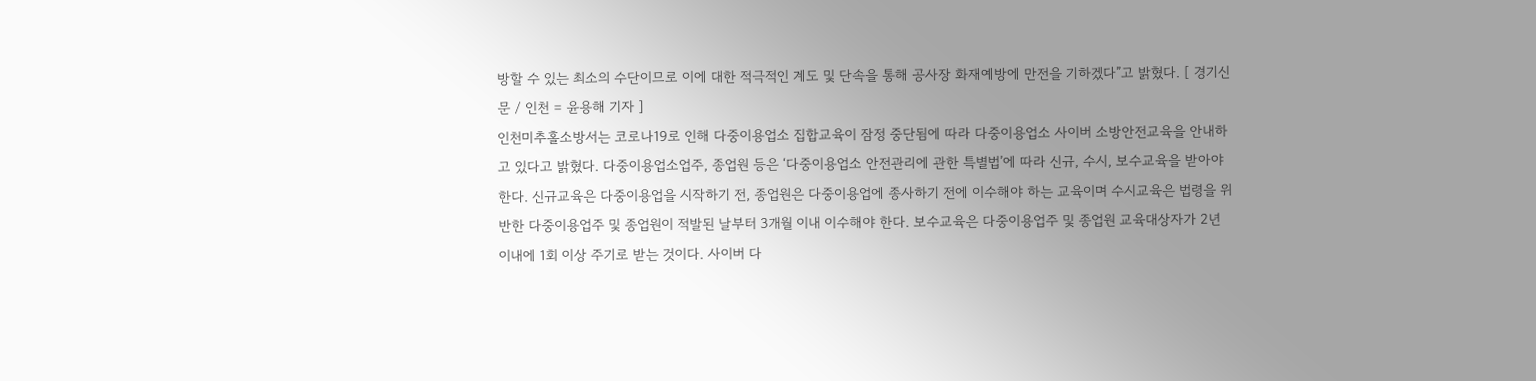방할 수 있는 최소의 수단이므로 이에 대한 적극적인 계도 및 단속을 통해 공사장 화재예방에 만전을 기하겠다”고 밝혔다. [ 경기신문 / 인천 = 윤용해 기자 ]
인천미추홀소방서는 코로나19로 인해 다중이용업소 집합교육이 잠정 중단됨에 따라 다중이용업소 사이버 소방안전교육을 안내하고 있다고 밝혔다. 다중이용업소업주, 종업원 등은 ‘다중이용업소 안전관리에 관한 특별법’에 따라 신규, 수시, 보수교육을 받아야 한다. 신규교육은 다중이용업을 시작하기 전, 종업원은 다중이용업에 종사하기 전에 이수해야 하는 교육이며 수시교육은 법령을 위반한 다중이용업주 및 종업원이 적발된 날부터 3개월 이내 이수해야 한다. 보수교육은 다중이용업주 및 종업원 교육대상자가 2년 이내에 1회 이상 주기로 받는 것이다. 사이버 다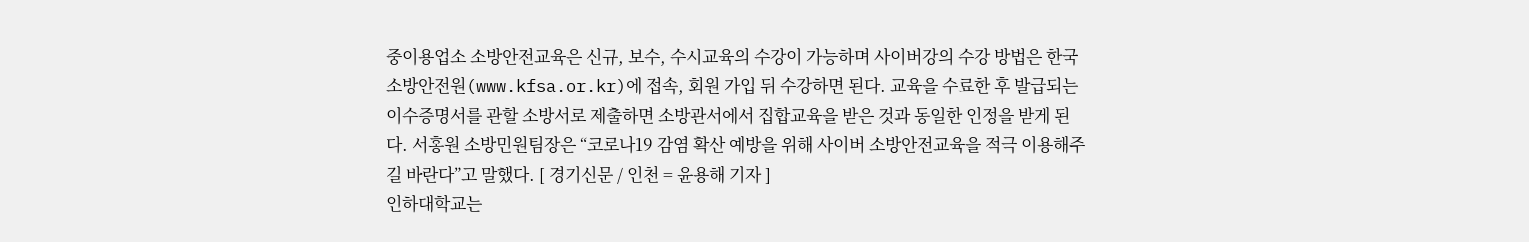중이용업소 소방안전교육은 신규, 보수, 수시교육의 수강이 가능하며 사이버강의 수강 방법은 한국소방안전원(www.kfsa.or.kr)에 접속, 회원 가입 뒤 수강하면 된다. 교육을 수료한 후 발급되는 이수증명서를 관할 소방서로 제출하면 소방관서에서 집합교육을 받은 것과 동일한 인정을 받게 된다. 서홍원 소방민원팀장은 “코로나19 감염 확산 예방을 위해 사이버 소방안전교육을 적극 이용해주길 바란다”고 말했다. [ 경기신문 / 인천 = 윤용해 기자 ]
인하대학교는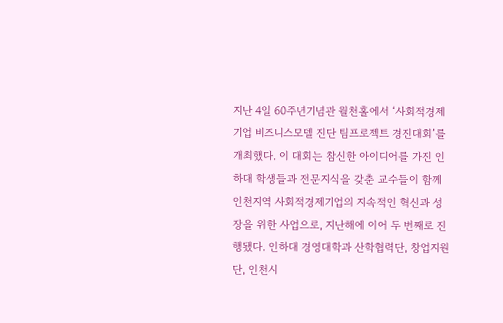지난 4일 60주년기념관 월천홀에서 ‘사회적경제기업 비즈니스모델 진단 팀프로젝트 경진대회’를 개최했다. 이 대회는 참신한 아이디어를 가진 인하대 학생들과 전문지식을 갖춘 교수들이 함께 인천지역 사회적경제기업의 지속적인 혁신과 성장을 위한 사업으로, 지난해에 이어 두 번째로 진행됐다. 인하대 경영대학과 산학협력단, 창업지원단, 인천시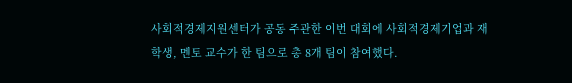사회적경제지원센터가 공동 주관한 이번 대회에 사회적경제기업과 재학생, 멘토 교수가 한 팀으로 총 8개 팀이 참여했다.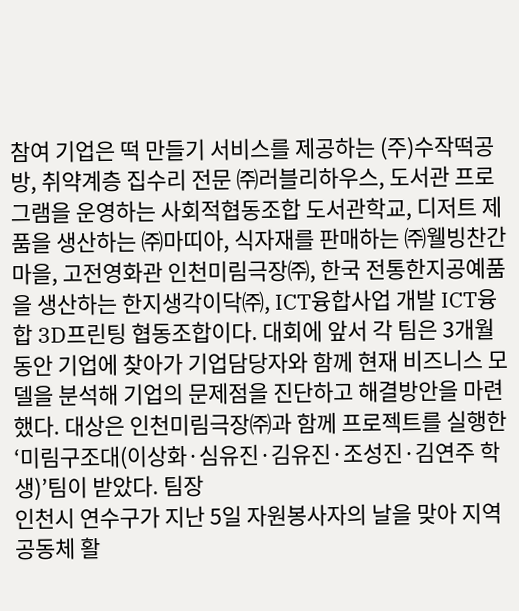참여 기업은 떡 만들기 서비스를 제공하는 (주)수작떡공방, 취약계층 집수리 전문 ㈜러블리하우스, 도서관 프로그램을 운영하는 사회적협동조합 도서관학교, 디저트 제품을 생산하는 ㈜마띠아, 식자재를 판매하는 ㈜웰빙찬간마을, 고전영화관 인천미림극장㈜, 한국 전통한지공예품을 생산하는 한지생각이닥㈜, ICT융합사업 개발 ICT융합 3D프린팅 협동조합이다. 대회에 앞서 각 팀은 3개월 동안 기업에 찾아가 기업담당자와 함께 현재 비즈니스 모델을 분석해 기업의 문제점을 진단하고 해결방안을 마련했다. 대상은 인천미림극장㈜과 함께 프로젝트를 실행한 ‘미림구조대(이상화·심유진·김유진·조성진·김연주 학생)’팀이 받았다. 팀장
인천시 연수구가 지난 5일 자원봉사자의 날을 맞아 지역 공동체 활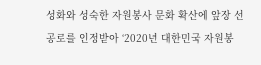성화와 성숙한 자원봉사 문화 확산에 앞장 선 공로를 인정받아 ‘2020년 대한민국 자원봉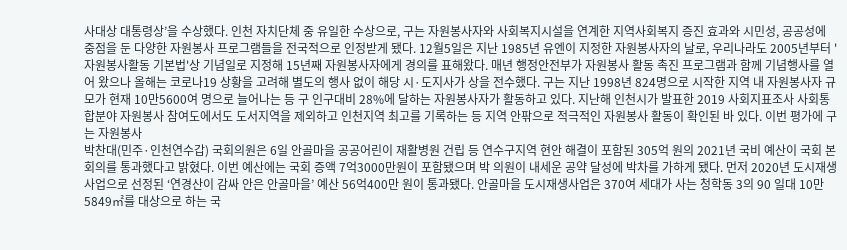사대상 대통령상’을 수상했다. 인천 자치단체 중 유일한 수상으로, 구는 자원봉사자와 사회복지시설을 연계한 지역사회복지 증진 효과와 시민성, 공공성에 중점을 둔 다양한 자원봉사 프로그램들을 전국적으로 인정받게 됐다. 12월5일은 지난 1985년 유엔이 지정한 자원봉사자의 날로, 우리나라도 2005년부터 '자원봉사활동 기본법'상 기념일로 지정해 15년째 자원봉사자에게 경의를 표해왔다. 매년 행정안전부가 자원봉사 활동 촉진 프로그램과 함께 기념행사를 열어 왔으나 올해는 코로나19 상황을 고려해 별도의 행사 없이 해당 시·도지사가 상을 전수했다. 구는 지난 1998년 824명으로 시작한 지역 내 자원봉사자 규모가 현재 10만5600여 명으로 늘어나는 등 구 인구대비 28%에 달하는 자원봉사자가 활동하고 있다. 지난해 인천시가 발표한 2019 사회지표조사 사회통합분야 자원봉사 참여도에서도 도서지역을 제외하고 인천지역 최고를 기록하는 등 지역 안팎으로 적극적인 자원봉사 활동이 확인된 바 있다. 이번 평가에 구는 자원봉사
박찬대(민주·인천연수갑) 국회의원은 6일 안골마을 공공어린이 재활병원 건립 등 연수구지역 현안 해결이 포함된 305억 원의 2021년 국비 예산이 국회 본회의를 통과했다고 밝혔다. 이번 예산에는 국회 증액 7억3000만원이 포함됐으며 박 의원이 내세운 공약 달성에 박차를 가하게 됐다. 먼저 2020년 도시재생사업으로 선정된 ‘연경산이 감싸 안은 안골마을’ 예산 56억400만 원이 통과됐다. 안골마을 도시재생사업은 370여 세대가 사는 청학동 3의 90 일대 10만5849㎡를 대상으로 하는 국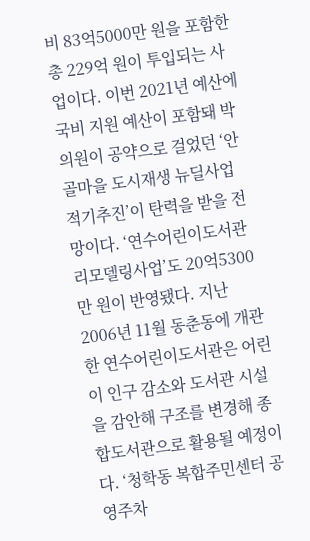비 83억5000만 원을 포함한 총 229억 원이 투입되는 사업이다. 이번 2021년 예산에 국비 지원 예산이 포함돼 박 의원이 공약으로 걸었던 ‘안골마을 도시재생 뉴딜사업 적기추진’이 탄력을 받을 전망이다. ‘연수어린이도서관 리모델링사업’도 20억5300만 원이 반영됐다. 지난 2006년 11월 동춘동에 개관한 연수어린이도서관은 어린이 인구 감소와 도서관 시설을 감안해 구조를 변경해 종합도서관으로 활용될 예정이다. ‘청학동 복합주민센터 공영주차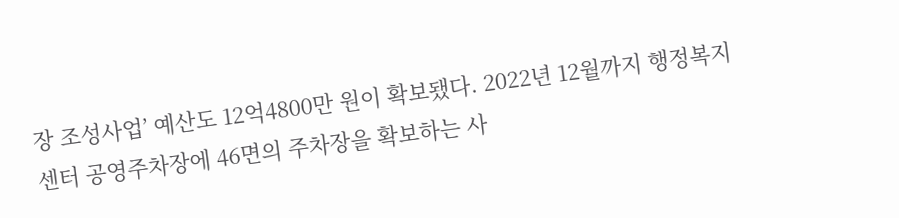장 조성사업’ 예산도 12억4800만 원이 확보됐다. 2022년 12월까지 행정복지센터 공영주차장에 46면의 주차장을 확보하는 사